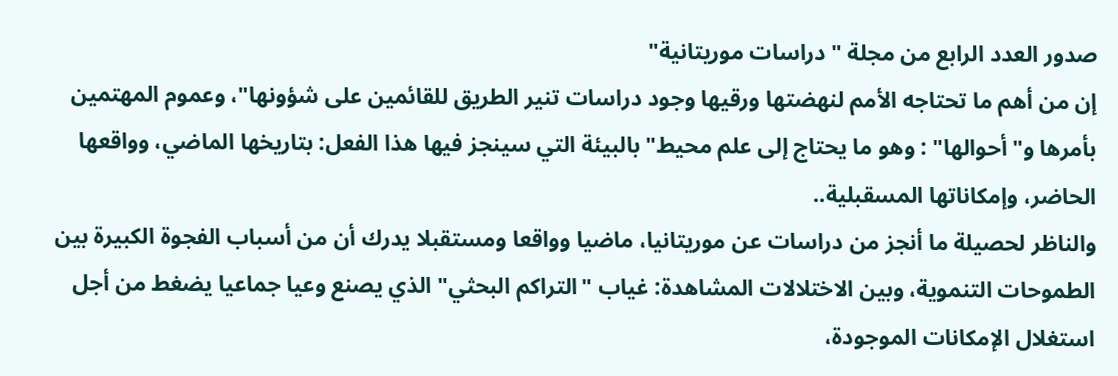صدور العدد الرابع من مجلة "دراسات موريتانية"
إن من أهم ما تحتاجه الأمم لنهضتها ورقيها وجود دراسات تنير الطريق للقائمين على شؤونها"، وعموم المهتمين بأمرها و"أحوالها" : وهو ما يحتاج إلى علم محيط" بالبيئة التي سينجز فيها هذا الفعل: بتاريخها الماضي، وواقعها الحاضر، وإمكاناتها المسقبلية..
والناظر لحصيلة ما أنجز من دراسات عن موريتانيا، ماضيا وواقعا ومستقبلا يدرك أن من أسباب الفجوة الكبيرة بين الطموحات التنموية، وبين الاختلالات المشاهدة: غياب "التراكم البحثي" الذي يصنع وعيا جماعيا يضغط من أجل استغلال الإمكانات الموجودة،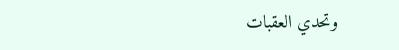وتحدي العقبات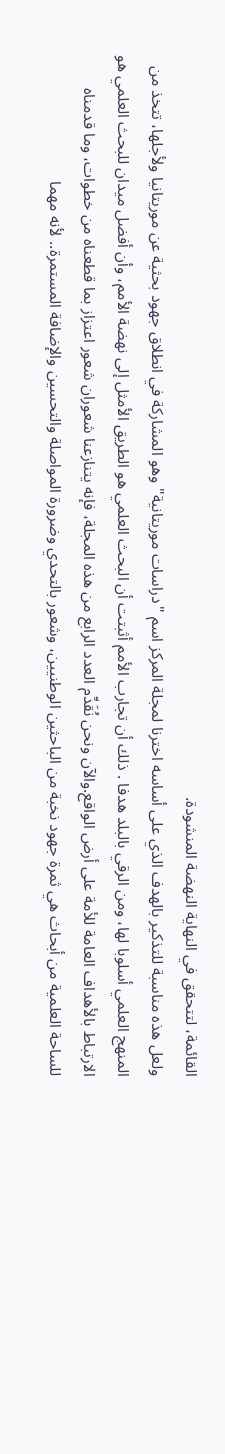القائمة، لتتحقق في النهاية النهضة المنشودة.
ولعل هذه مناسبة للتذكير بالهدف الذي على أساسه اخترنا لمجلة المركز اسم "دراسات موريتانية" وهو المشاركة في انطلاق جهود بحثية عن موريتانيا ولأجلها، تتخذ من المنهج العلمي أسلوبا لها، ومن الرقي بالبلد هدفا . ذلك أن تجارب الأمم أثبتت أن البحث العلمي هو الطريق الأمثل إلى نهضة الأمم، وأن أفضل ميدان للبحث العلمي هو الارتباط بالأهداف العامة للأمة على أرض الواقع.والآن ونحن نُقَدِّم العدد الرابع من هذه المجلة، فإنه يتنازعنا شعوران شعور اعتزاز بما قطعناه من خطوات، وما قدمناه للساحة العلمية من أبحاث هي ثمرة جهود نخبة من الباحثين الوطنيين، وشعور بالتحدي وضرورة المواصلة والتحسين والإضافة المستمرة.. لأنه مهما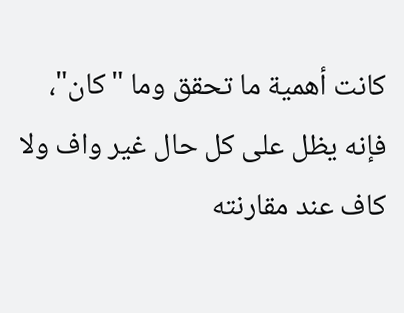كانت أهمية ما تحقق وما "كان"، فإنه يظل على كل حال غير واف ولا کاف عند مقارنته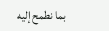بما نطمح إليه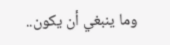وما ينبغي أن يكون..